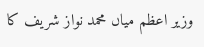وزیر اعظم میاں محمد نواز شریف کا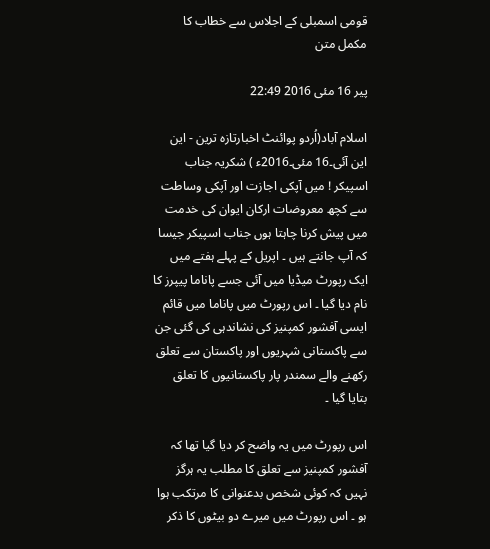قومی اسمبلی کے اجلاس سے خطاب کا مکمل متن

پیر 16 مئی 2016 22:49

اسلام آباد(اُردو پوائنٹ اخبارتازہ ترین - این این آئی۔16 مئی۔2016ء ) شکریہ جناب اسپیکر ! میں آپکی اجازت اور آپکی وساطت سے کچھ معروضات ارکان ایوان کی خدمت میں پیش کرنا چاہتا ہوں جناب اسپیکر جیسا کہ آپ جانتے ہیں ۔ اپریل کے پہلے ہفتے میں ایک رپورٹ میڈیا میں آئی جسے پاناما پیپرز کا نام دیا گیا ۔ اس رپورٹ میں پاناما میں قائم ایسی آفشور کمپنیز کی نشاندہی کی گئی جن سے پاکستانی شہریوں اور پاکستان سے تعلق رکھنے والے سمندر پار پاکستانیوں کا تعلق بتایا گیا ۔

اس رپورٹ میں یہ واضح کر دیا گیا تھا کہ آفشور کمپنیز سے تعلق کا مطلب یہ ہرگز نہیں کہ کوئی شخص بدعنوانی کا مرتکب ہوا ہو ۔ اس رپورٹ میں میرے دو بیٹوں کا ذکر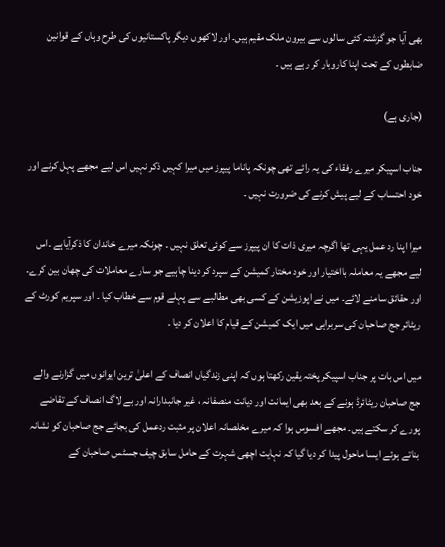بھی آیا جو گزشتہ کئی سالوں سے بیرون ملک مقیم ہیں۔ اور لاکھوں دیگر پاکستانیوں کی طرح وہاں کے قوانین ضابطوں کے تحت اپنا کاروبار کر رہے ہیں ۔

(جاری ہے)

جناب اسپیکر میرے رفقاء کی یہ رائے تھی چونکہ پاناما پیپرز میں میرا کہیں ذکر نہیں اس لیے مجھے پہل کرنے اور خود احتساب کے لیے پیش کرنے کی ضرورت نہیں ۔

میرا اپنا رد عمل یہی تھا اگرچہ میری ذات کا ان پیپرز سے کوئی تعلق نہیں ۔ چونکہ میرے خاندان کا ذکرآیاہے ۔اس لیے مجھے یہ معاملہ بااختیار اور خود مختار کمیشن کے سپرد کر دینا چاہیے جو سارے معاملات کی چھان بین کرے۔ اور حقائق سامنے لائے۔ میں نے اپوزیشن کے کسی بھی مطالبے سے پہلے قوم سے خطاب کیا ۔ اور سپریم کورٹ کے ریٹائر جج صاحبان کی سربراہی میں ایک کمیشن کے قیام کا اعلان کر دیا ۔

میں اس بات پر جناب اسپیکر پختہ یقین رکھتا ہوں کہ اپنی زندگیاں انصاف کے اعلیٰ ترین ایوانوں میں گزارنے والے جج صاحبان ریٹائرڈ ہونے کے بعد بھی ایمانت اور دیانت منصفانہ ، غیر جانبدارانہ اور بے لاگ انصاف کے تقاضے پورے کر سکتے ہیں۔ مجھے افسوس ہوا کہ میرے مخلصانہ اعلان پر مثبت ردعمل کی بجائے جج صاحبان کو نشانہ بناتے ہوئے ایسا ماحول پیدا کر دیا گیا کہ نہایت اچھی شہرت کے حامل سابق چیف جسٹس صاحبان کے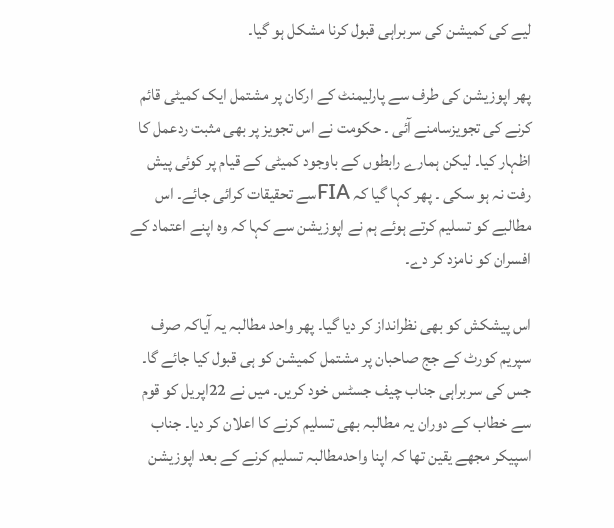لیے کی کمیشن کی سربراہی قبول کرنا مشکل ہو گیا۔

پھر اپوزیشن کی طرف سے پارلیمنٹ کے ارکان پر مشتمل ایک کمیٹی قائم کرنے کی تجویزسامنے آئی ۔ حکومت نے اس تجویز پر بھی مثبت ردعمل کا اظہار کیا۔ لیکن ہمارے رابطوں کے باوجود کمیٹی کے قیام پر کوئی پیش رفت نہ ہو سکی ۔ پھر کہا گیا کہ FIAسے تحقیقات کرائی جائے۔ اس مطالبے کو تسلیم کرتے ہوئے ہم نے اپوزیشن سے کہا کہ وہ اپنے اعتماد کے افسران کو نامزد کر دے۔

اس پیشکش کو بھی نظرانداز کر دیا گیا۔ پھر واحد مطالبہ یہ آیاکہ صرف سپریم کورٹ کے جج صاحبان پر مشتمل کمیشن کو ہی قبول کیا جائے گا۔ جس کی سربراہی جناب چیف جسٹس خود کریں۔ میں نے 22اپریل کو قوم سے خطاب کے دوران یہ مطالبہ بھی تسلیم کرنے کا اعلان کر دیا۔ جناب اسپیکر مجھے یقین تھا کہ اپنا واحدمطالبہ تسلیم کرنے کے بعد اپوزیشن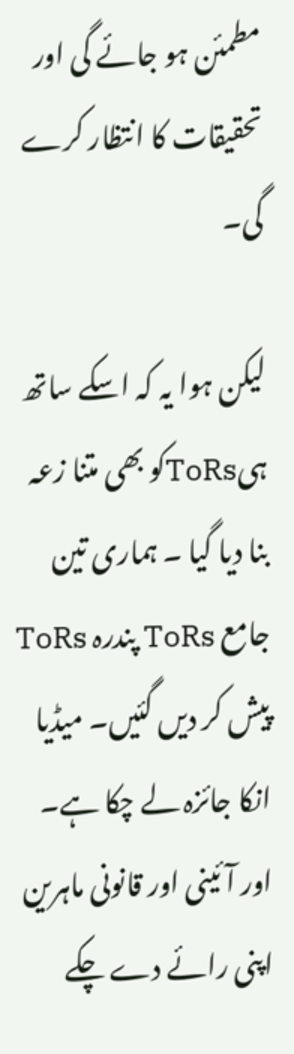مطمئن ہو جائے گی اور تحقیقات کا انتظار کرے گی۔

لیکن ہوا یہ کہ اسکے ساتھ ہیToRsکو بھی متنا زعہ بنا دیا گیا ۔ ہماری تین جامع ToRs پندرہ ToRs پیش کر دیں گئیں۔ میڈیا انکا جائزہ لے چکا ہے۔ اور آئینی اور قانونی ماہرین اپنی رائے دے چکے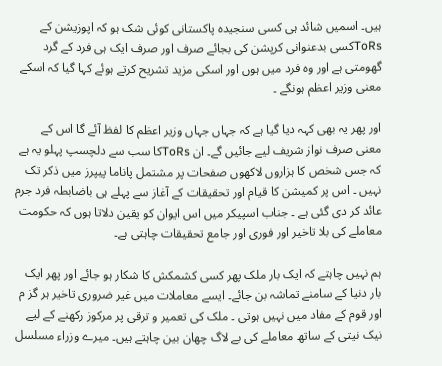ہیں۔ اسمیں شائد ہی کسی سنجیدہ پاکستانی کوئی شک ہو کہ اپوزیشن کے ToRsکسی بدعنوانی کرپشن کی بجائے صرف اور صرف ایک ہی فرد کے گرد گھومتی ہے اور وہ فرد میں ہوں اور اسکی مزید تشریح کرتے ہوئے کہا گیا کہ اسکے معنی وزیر اعظم ہونگے ۔

اور پھر یہ بھی کہہ دیا گیا ہے کہ جہاں جہاں وزیر اعظم کا لفظ آئے گا اس کے معنی صرف نواز شریف لیے جائیں گے۔ ان ToRsکا سب سے دلچسپ پہلو یہ ہے کہ جس شخص کا ہزاروں لاکھوں صفحات پر مشتمل پاناما پیپرز میں ذکر تک نہیں ۔ اس پر کمیشن کا قیام اور تحقیقات کے آغاز سے پہلے ہی باضابطہ فرد جرم عائد کر دی گئی ہے ۔ جناب اسپیکر میں اس ایوان کو یقین دلاتا ہوں کہ حکومت معاملے کی بلا تاخیر اور فوری اور جامع تحقیقات چاہتی ہے۔

ہم نہیں چاہتے کہ ایک بار ملک پھر کسی کشمکش کا شکار ہو جائے اور پھر ایک بار دنیا کے سامنے تماشہ بن جائے۔ ایسے معاملات میں غیر ضروری تاخیر ہر گز م اور قوم کے مفاد میں نہیں ہوتی ۔ ملک کی تعمیر و ترقی پر مرکوز رکھنے کے لیے نیک نیتی کے ساتھ معاملے کی بے لاگ چھان بین چاہتے ہیں۔ میرے وزراء مسلسل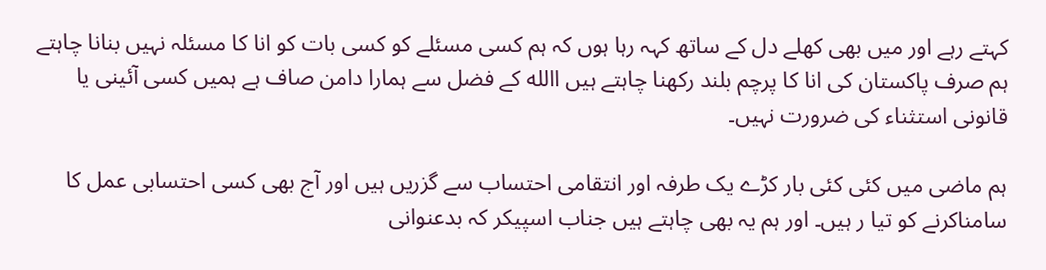کہتے رہے اور میں بھی کھلے دل کے ساتھ کہہ رہا ہوں کہ ہم کسی مسئلے کو کسی بات کو انا کا مسئلہ نہیں بنانا چاہتے ہم صرف پاکستان کی انا کا پرچم بلند رکھنا چاہتے ہیں االله کے فضل سے ہمارا دامن صاف ہے ہمیں کسی آئینی یا قانونی استثناء کی ضرورت نہیں۔

ہم ماضی میں کئی کئی بار کڑے یک طرفہ اور انتقامی احتساب سے گزریں ہیں اور آج بھی کسی احتسابی عمل کا سامناکرنے کو تیا ر ہیں۔ اور ہم یہ بھی چاہتے ہیں جناب اسپیکر کہ بدعنوانی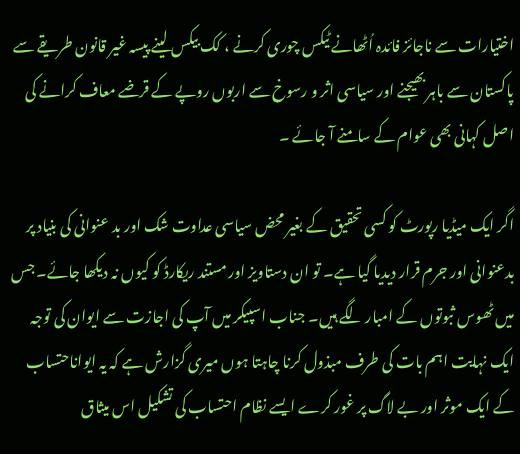اختیارات سے ناجائز فائدہ اُٹھانے ٹیکس چوری کرنے ، کک بیکس لینے پیسہ غیر قانون طریقے سے پاکستان سے باہر بھیجنے اور سیاسی اثر و رسوخ سے اربوں روپے کے قرضے معاف کرانے کی اصل کہانی بھی عوام کے سامنے آ جائے ۔

اگر ایک میڈیا رپورٹ کو کسی تحقیق کے بغیر محض سیاسی عداوت شک اور بد عنوانی کی بنیاد پر بدعنوانی اور جرم قرار دیدیا گیا ہے۔ تو ان دستاویز اور مستند ریکارڈ کو کیوں نہ دیکھا جائے۔ جس میں ٹھوس ثبوتوں کے امبار لگے ہیں۔ جناب اسپیکر میں آپ کی اجازت سے ایوان کی توجہ ایک نہایت اہم بات کی طرف مبذول کرنا چاہتا ہوں میری گزارش ہے کہ یہ ایواناحتساب کے ایک موثر اور بے لاگ پر غور کرے ایسے نظام احتساب کی تشکیل اس میثاق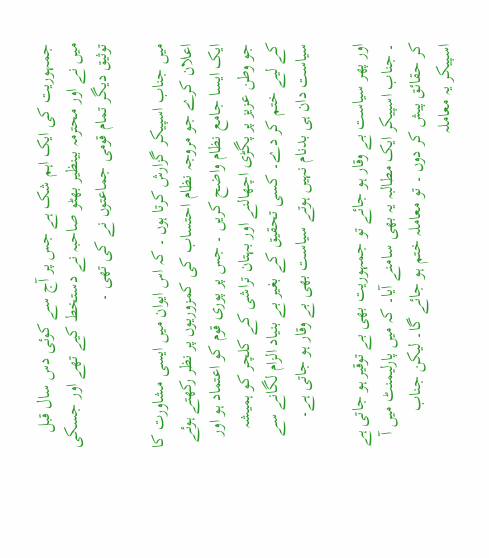جمہوریت کی ایک اہم شک ہے جس پر آج سے کوئی دس سال قبل میں نے اور محترمہ بینظیر بھٹو صاحبہ نے دستخط کیے تھے اور جسکی توثیق دیگر تمام قومی جماعتوں نے کی تھی ۔

میں جناب اسپیکر گزارش کرتا ہوں ۔ کہ اس ایوان میں ایسی مشاورت کا اعلان کرے جو مروجہ نظام احتساب کی کمزوریوں پر نظر رکھتے ہوئے ایک ایسا جامع نظام واضح کریں ۔ جس پر پوری قوم کو اعتماد ہو اور جو وطن عزیز پر پگڑی اچھالنے اور بہتان تراشی کے کلچر کو ہمیشہ کے لیے ختم کر دے۔ کسی تحقیق کے بغیر بے بنیاد الزام لگانے سے سیاست دان ہی بدنام نہیں ہوتے سیاست بھی بے وقار ہو جاتی ہے۔

اور پھر سیاست بے وقار ہو جائے تو جمہوریت بھی بے توقیر ہو جاتی ہے ۔ جناب اسپیکر ایک مطالبہ یہ بھی سامنے آیا۔ کہ میں پارلیمنٹ میں آ کر حقائق پیش کر دوں ۔ تو معاملہ ختم ہو جائے گا۔ لیکن جناب اسپیکر یہ معاملہ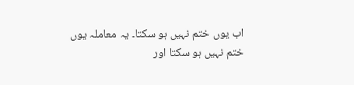اب یوں ختم نہیں ہو سکتا۔ یہ معاملہ یوں ختم نہیں ہو سکتا اور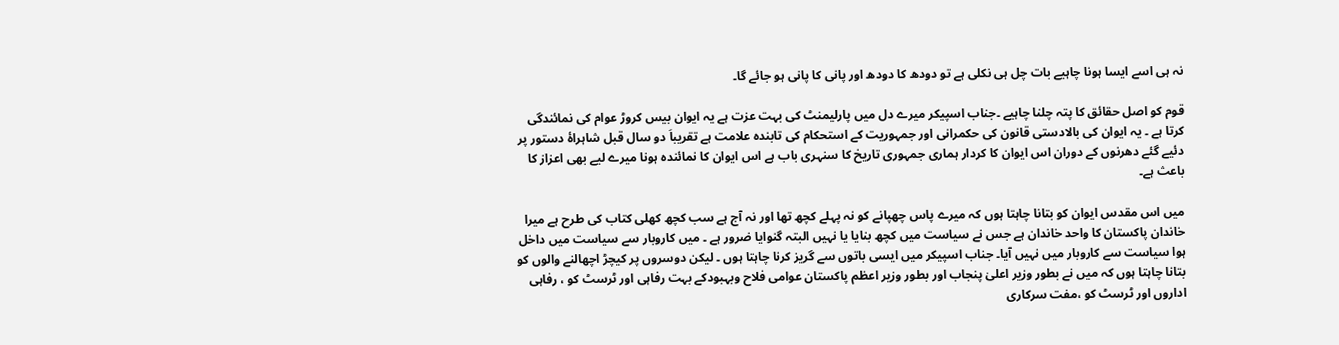نہ ہی اسے ایسا ہونا چاہیے بات چل ہی نکلی ہے تو دودھ کا دودھ اور پانی کا پانی ہو جائے گا۔

قوم کو اصل حقائق کا پتہ چلنا چاہیے ۔جناب اسپیکر میرے دل میں پارلیمنٹ کی بہت عزت ہے یہ ایوان بیس کروڑ عوام کی نمائندگی کرتا ہے ۔ یہ ایوان کی بالادستی قانون کی حکمرانی اور جمہوریت کے استحکام کی تابندہ علامت ہے تقریباَ دو سال قبل شاہراۂ دستور پر دئیے گئے دھرنوں کے دوران اس ایوان کا کردار ہماری جمہوری تاریخ کا سنہری باب ہے اس ایوان کا نمائندہ ہونا میرے لیے بھی اعزاز کا باعث ہے۔

میں اس مقدس ایوان کو بتانا چاہتا ہوں کہ میرے پاس چھپانے کو نہ پہلے کچھ تھا اور نہ آج ہے سب کچھ کھلی کتاب کی طرح ہے میرا خاندان پاکستان کا واحد خاندان ہے جس نے سیاست میں کچھ بنایا یا نہیں البتہ گنوایا ضرور ہے ۔ میں کاروبار سے سیاست میں داخل ہوا سیاست سے کاروبار میں نہیں آیا۔ جناب اسپیکر میں ایسی باتوں سے گریز کرنا چاہتا ہوں ۔ لیکن دوسروں پر کیچڑ اچھالنے والوں کو بتانا چاہتا ہوں کہ میں نے بطور وزیر اعلیٰ پنجاب اور بطور وزیر اعظم پاکستان عوامی فلاح وبہبودکے بہت رفاہی اور ٹرسٹ کو ، رفاہی اداروں اور ٹرسٹ کو ،مفت سرکاری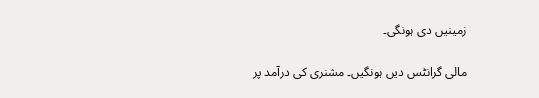زمینیں دی ہونگی۔

مالی گرانٹس دیں ہونگیں۔ مشنری کی درآمد پر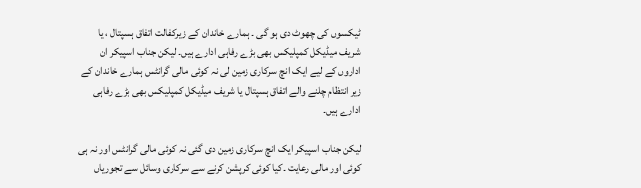ٹیکسوں کی چھوٹ دی ہو گی ۔ ہمارے خاندان کے زیرکفالت اتفاق ہسپتال ، یا شریف میڈیکل کمپلیکس بھی بڑے رفاہی ادارے ہیں۔ لیکن جناب اسپیکر ان اداروں کے لیے ایک انچ سرکاری زمین لی نہ کوئی مالی گرانٹس ہمارے خاندان کے زیر انتظام چلنے والے اتفاق ہسپتال یا شریف میڈیکل کمپلیکس بھی بڑے رفاہی ادارے ہیں۔

لیکن جناب اسپیکر ایک انچ سرکاری زمین دی گئی نہ کوئی مالی گرانٹس اور نہ ہی کوئی اور مالی رعایت ۔کیا کوئی کرپشن کرنے سے سرکاری وسائل سے تجوریاں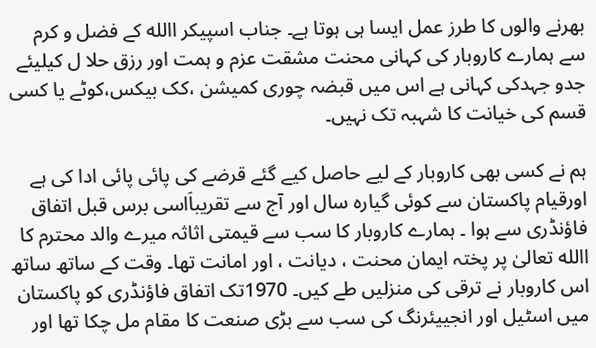بھرنے والوں کا طرز عمل ایسا ہی ہوتا ہے۔ جناب اسپیکر االله کے فضل و کرم سے ہمارے کاروبار کی کہانی محنت مشقت عزم و ہمت اور رزق حلا ل کیلیئے جدو جہدکی کہانی ہے اس میں قبضہ چوری کمیشن ،کک بیکس،کوٹے یا کسی قسم کی خیانت کا شہبہ تک نہیں۔

ہم نے کسی بھی کاروبار کے لیے حاصل کیے گئے قرضے کی پائی پائی ادا کی ہے اورقیام پاکستان سے کوئی گیارہ سال اور آج سے تقریباَاسی برس قبل اتفاق فاؤنڈری سے ہوا ۔ ہمارے کاروبار کا سب سے قیمتی اثاثہ میرے والد محترم کا االله تعالیٰ پر پختہ ایمان محنت ، دیانت ، اور امانت تھا۔ وقت کے ساتھ ساتھ اس کاروبار نے ترقی کی منزلیں طے کیں۔ 1970تک اتفاق فاؤنڈری کو پاکستان میں اسٹیل اور انجییئرنگ کی سب سے بڑی صنعت کا مقام مل چکا تھا اور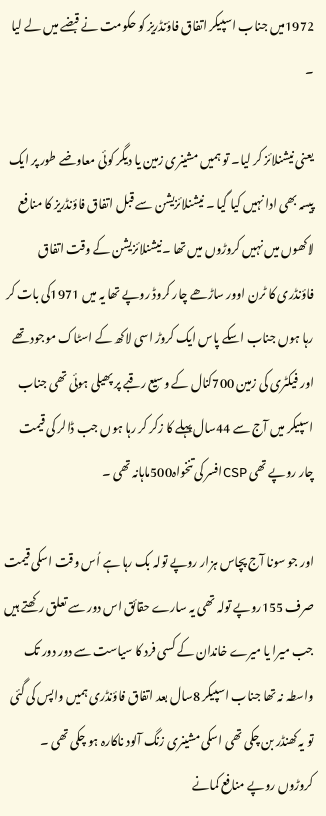1972میں جناب اسپیکر اتفاق فاؤنڈریز کو حکومت نے قبضے میں لے لیا ۔

یعنی نیشنلائز کر لیا۔ تو ہمیں مشینری زمین یا دیگر کوئی معاوضے طور پر ایک پیسہ بھی ادا نہیں کیا گیا ۔ نیشنلائزیشن سے قبل اتفاق فاؤنڈریز کا منافع لاکھوں میں نہیں کروڑوں میں تھا ۔نیشنلائزیشن کے وقت اتفاق فاؤنڈری کا ٹرن اوور ساڑھے چار کروڈ روپے تھا یہ میں 1971کی بات کر رہا ہوں جناب اسکے پاس ایک کروڑ اسی لاکھ کے اسٹاک موجود تھے اور فیکٹری کی زمین 700کنال کے وسیع رقبے پر پھیلی ہوئی تھی جناب اسپیکر میں آج سے 44سال پہلے کا زکر کر رہا ہوں جب ڈالر کی قیمت چار روپے تھی CSPافسر کی تنخواہ500ماہانہ تھی ۔

اور جو سونا آج پچاس ہزار روپے تولہ بک رہا ہے اُس وقت اسکی قیمت صرف 155روپے تولہ تھی یہ سارے حقائق اس دور سے تعلق رکھتے ہیں جب میرا یا میرے خاندان کے کسی فرد کا سیاست سے دور دور تک واسطہ نہ تھا جناب اسپیکر 8سال بعد اتفاق فاؤنڈری ہمیں واپس کی گئی تو یہ کھنڈر بن چکی تھی اسکی مشینری زنگ آلود ناکارہ ہو چکی تھی ۔ کروڑوں روپے منافع کمانے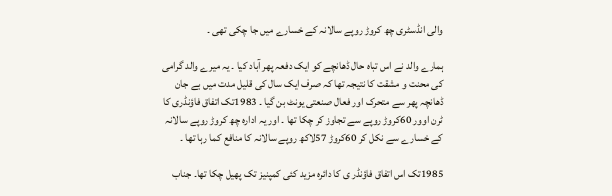والی انڈسٹری چھ کروڑ روپے سالانہ کے خسارے میں جا چکی تھی ۔

ہمارے والد نے اس تباہ حال ڈھانچے کو ایک دفعہ پھر آباد کیا ۔ یہ میرے والد گرامی کی محنت و مشقت کا نتیجہ تھا کہ صرف ایک سال کی قلیل مدت میں بے جان ڈھانچہ پھر سے متحرک اور فعال صنعتی یونٹ بن گیا ۔ 1983تک اتفاق فاؤنڈری کا ٹرن اوور 60کروڑ روپے سے تجاوز کر چکا تھا ۔ اور یہ ادارہ چھ کروڑ روپے سالانہ کے خسارے سے نکل کر 60کروڑ 57لاکھ روپے سالانہ کا منافع کما رہا تھا ۔

1985تک اس اتفاق فاؤنڈر ی کا دائرہ مزید کئی کمپنیز تک پھیل چکا تھا۔ جناب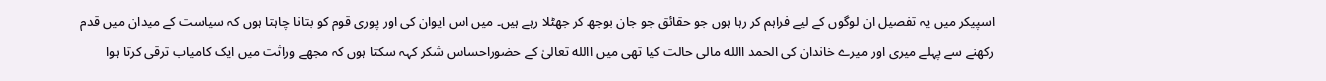اسپیکر میں یہ تفصیل ان لوگوں کے لیے فراہم کر رہا ہوں جو حقائق جو جان بوجھ کر جھٹلا رہے ہیں۔ میں اس ایوان کی اور پوری قوم کو بتانا چاہتا ہوں کہ سیاست کے میدان میں قدم رکھنے سے پہلے میری اور میرے خاندان کی الحمد االله مالی حالت کیا تھی میں االله تعالیٰ کے حضوراحساس شکر کہہ سکتا ہوں کہ مجھے وراثت میں ایک کامیاب ترقی کرتا ہوا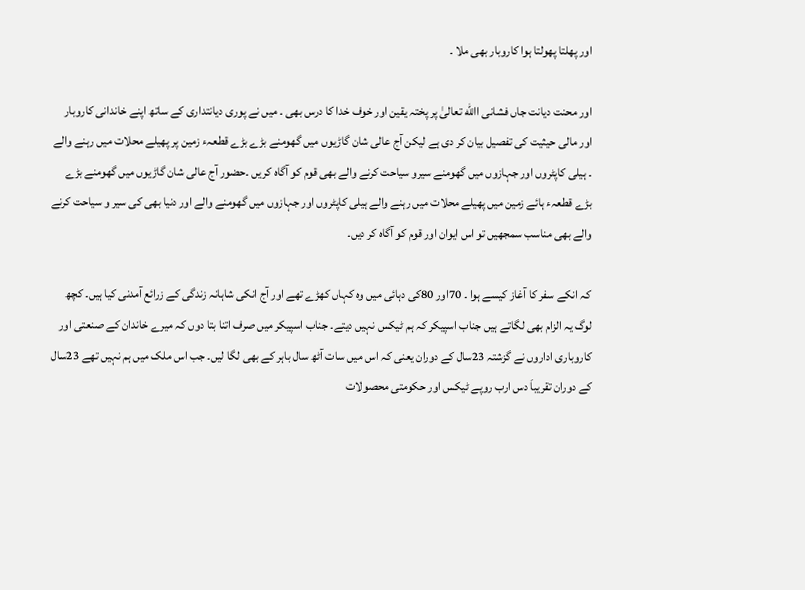اور پھلتا پھولتا ہوا کاروبار بھی ملا ۔

اور محنت دیانت جاں فشانی االله تعالیٰ پر پختہ یقین اور خوف خدا کا درس بھی ۔ میں نے پوری دیانتداری کے ساتھ اپنے خاندانی کاروبار اور مالی حیثیت کی تفصیل بیان کر دی ہے لیکن آج عالی شان گاڑیوں میں گھومنے بڑے بڑے قطعہء زمین پر پھیلے محلات میں رہنے والے ۔ ہیلی کاپٹروں اور جہازوں میں گھومنے سیرو سیاحت کرنے والے بھی قوم کو آگاہ کریں ۔حضور آج عالی شان گاڑیوں میں گھومنے بڑے بڑے قطعہء ہائے زمین میں پھیلے محلات میں رہنے والے ہیلی کاپٹروں اور جہازوں میں گھومنے والے اور دنیا بھی کی سیر و سیاحت کرنے والے بھی مناسب سمجھیں تو اس ایوان اور قوم کو آگاہ کر دیں۔

کہ انکے سفر کا آغاز کیسے ہوا ۔ 70اور 80کی دہائی میں وہ کہاں کھڑے تھے اور آج انکی شاہانہ زندگی کے زرائع آمدنی کیا ہیں۔ کچھ لوگ یہ الزام بھی لگاتے ہیں جناب اسپیکر کہ ہم ٹیکس نہیں دیتے۔ جناب اسپیکر میں صرف اتنا بتا دوں کہ میرے خاندان کے صنعتی اور کاروباری اداروں نے گزشتہ 23سال کے دوران یعنی کہ اس میں سات آٹھ سال باہر کے بھی لگا لیں۔ جب اس ملک میں ہم نہیں تھے 23سال کے دوران تقریباَ دس ارب روپے ٹیکس اور حکومتی محصولات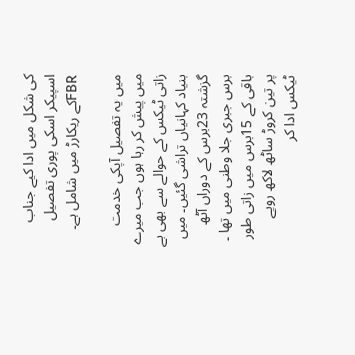کی شکل میں ادا کیے جناب اسپیکر اسکی پوری تفصیل FBRکے ریکارڑ میں شامل ہے۔

میں یہ تفصیل آپکی خدمت میں پیش کر رہا ہوں جب میرے زاتی ٹیکس کے حوالے سے بھی بے بنیاد کہانیاں تراشی گئیں۔ میں گزشتہ 23برس کے دوراں آٹھ برس جبری جلا وطنی میں تھا ۔ باقی کے 15برس میں زاتی طور پر تین کروڑ ساٹھ لاکھ روپے ٹیکس ادا کر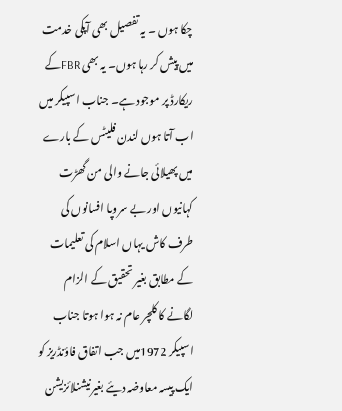چکا ہوں ۔ یہ تفصیل بھی آپکی خدمت میں پیش کر رہا ہوں۔ یہ بھی FBRکے ریکارڈ پر موجود ہے۔ جناب اسپیکر میں اب آتا ہوں لندن فلیٹس کے بارے میں پھیلائی جانے والی من گھڑت کہانیوں اور بے سروپا افسانوں کی طرف کاش یہاں اسلام کی تعلیمات کے مطابق بغیر تحقیق کے الزام لگانے کا کلچر عام نہ ہوا ہوتا جناب اسپیکر 1972میں جب اتفاق فاؤنڈریز کو ایک پیسہ معاوضہ دیئے بغیرنیشنلائزیشن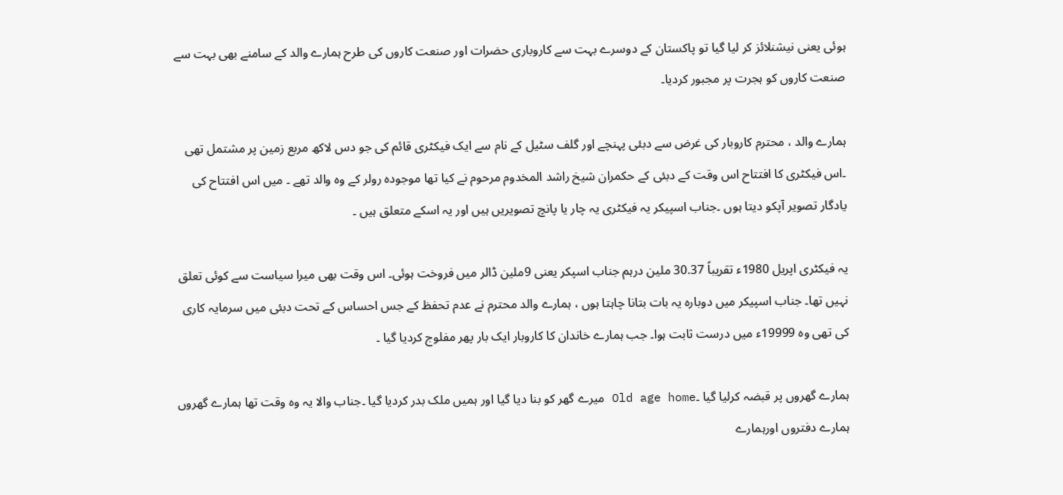ہوئی یعنی نیشنلائز کر لیا گیا تو پاکستان کے دوسرے بہت سے کاروباری حضرات اور صنعت کاروں کی طرح ہمارے والد کے سامنے بھی بہت سے صنعت کاروں کو ہجرت پر مجبور کردیا۔

ہمارے والد ، محترم کاروبار کی غرض سے دبئی پہنچے اور گلف سٹیل کے نام سے ایک فیکٹری قائم کی جو دس لاکھ مربع زمین پر مشتمل تھی ۔اس فیکٹری کا افتتاح اس وقت کے دبئی کے حکمران شیخ راشد المخدوم مرحوم نے کیا تھا موجودہ رولر کے وہ والد تھے ۔ میں اس افتتاح کی یادگار تصویر آپکو دیتا ہوں ۔جناب اسپیکر یہ فیکٹری یہ چار یا پانچ تصویریں ہیں اور یہ اسکے متعلق ہیں ۔

یہ فیکٹری اپریل 1980ء تقریباً 30.37 ملین درہم جناب اسپکر یعنی 9ملین ڈالر میں فروخت ہوئی۔ اس وقت بھی میرا سیاست سے کوئی تعلق نہیں تھا۔ جناب اسپیکر میں دوبارہ یہ بات بتانا چاہتا ہوں ، ہمارے والد محترم نے عدم تحفظ کے جس احساس کے تحت دبئی میں سرمایہ کاری کی تھی وہ 19999ء میں درست ثابت ہوا۔ جب ہمارے خاندان کا کاروبار ایک بار پھر مفلوج کردیا گیا ۔

ہمارے گھروں پر قبضہ کرلیا گیا ۔Old age home میرے گھر کو بنا دیا گیا اور ہمیں ملک بدر کردیا گیا ۔جناب والا یہ وہ وقت تھا ہمارے گھروں ہمارے دفتروں اورہمارے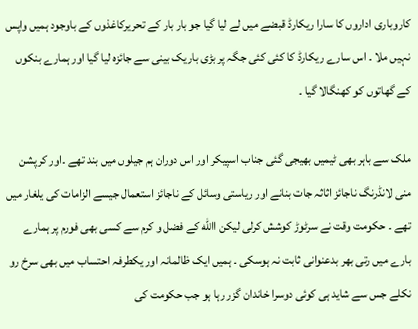کاروباری اداروں کا سارا ریکارڈ قبضے میں لے لیا گیا جو بار بار کے تحریرکاغذوں کے باوجود ہمیں واپس نہیں ملا ۔ اس سارے ریکارڈ کا کئی کئی جگہ پر بڑی باریک بینی سے جائزہ لیا گیا اور ہمارے بنکوں کے گھاتوں کو کھنگالا گیا ۔

ملک سے باہر بھی ٹیمیں بھیجی گئی جناب اسپیکر اور اس دوران ہم جیلوں میں بند تھے ۔اور کرپشن منی لانڈرنگ ناجائز اثاثہ جات بنانے اور ریاستی وسائل کے ناجائز استعمال جیسے الزامات کی یلغار میں تھے ۔ حکومت وقت نے سرٹوڑ کوشش کرلی لیکن االله کے فضل و کرم سے کسی بھی فورم پر ہمارے بارے میں رتی بھر بدعنوانی ثابت نہ ہوسکی ۔ ہمیں ایک ظالمانہ اور یکطرفہ احتساب میں بھی سرخ رو نکلے جس سے شاید ہی کوئی دوسرا خاندان گزر رہا ہو جب حکومت کی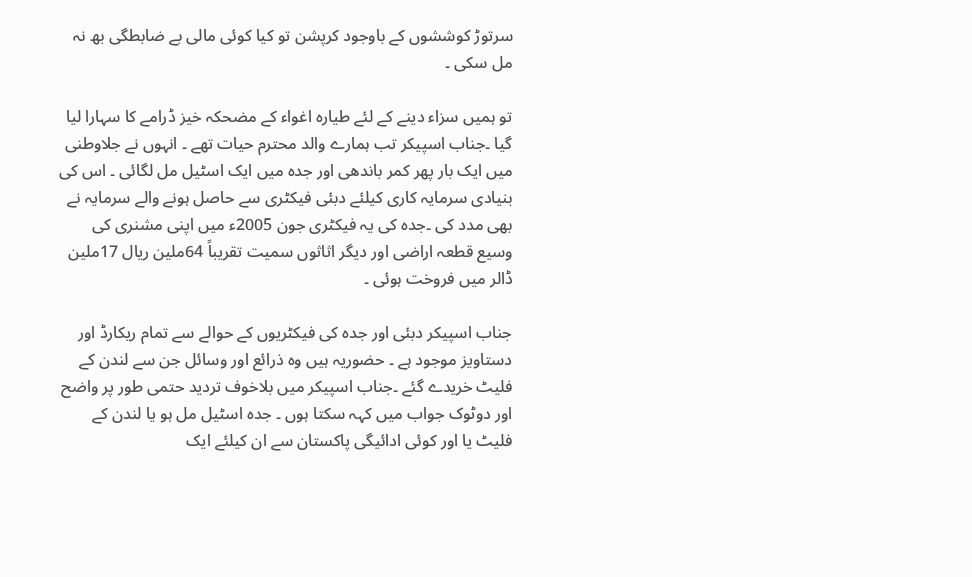سرتوڑ کوششوں کے باوجود کرپشن تو کیا کوئی مالی بے ضابطگی بھ نہ مل سکی ۔

تو ہمیں سزاء دینے کے لئے طیارہ اغواء کے مضحکہ خیز ڈرامے کا سہارا لیا گیا ۔جناب اسپیکر تب ہمارے والد محترم حیات تھے ۔ انہوں نے جلاوطنی میں ایک بار پھر کمر باندھی اور جدہ میں ایک اسٹیل مل لگائی ۔ اس کی بنیادی سرمایہ کاری کیلئے دبئی فیکٹری سے حاصل ہونے والے سرمایہ نے بھی مدد کی ۔جدہ کی یہ فیکٹری جون 2005ء میں اپنی مشنری کی وسیع قطعہ اراضی اور دیگر اثاثوں سمیت تقریباً 64ملین ریال 17ملین ڈالر میں فروخت ہوئی ۔

جناب اسپیکر دبئی اور جدہ کی فیکٹریوں کے حوالے سے تمام ریکارڈ اور دستاویز موجود ہے ۔ حضوریہ ہیں وہ ذرائع اور وسائل جن سے لندن کے فلیٹ خریدے گئے ۔جناب اسپیکر میں بلاخوف تردید حتمی طور پر واضح اور دوٹوک جواب میں کہہ سکتا ہوں ۔ جدہ اسٹیل مل ہو یا لندن کے فلیٹ یا اور کوئی ادائیگی پاکستان سے ان کیلئے ایک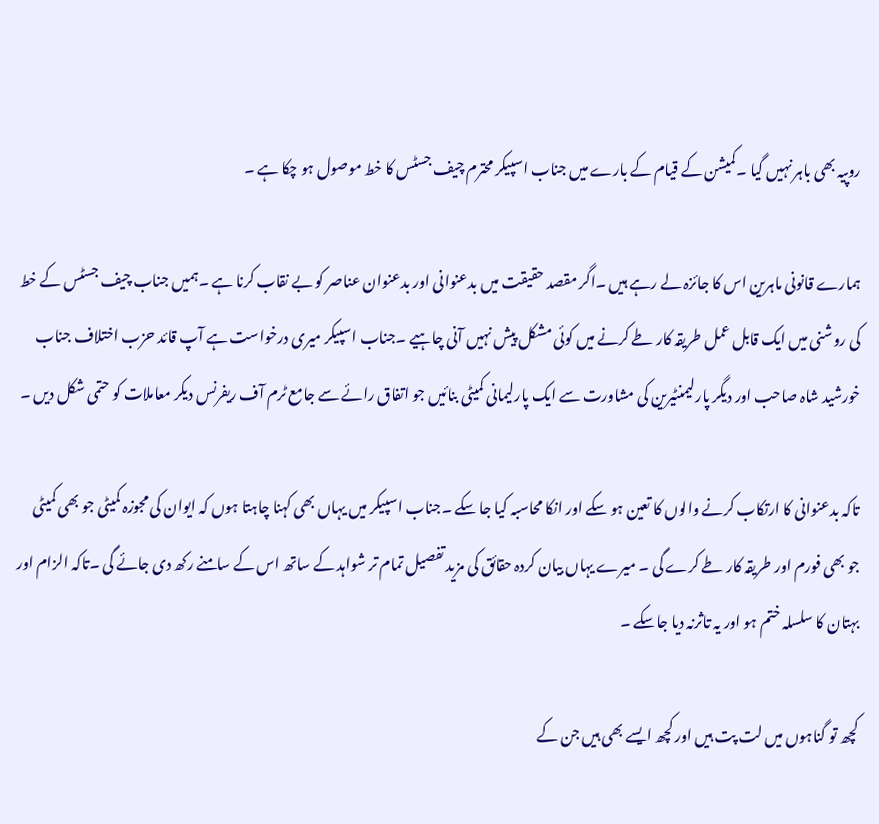روپیہ بھی باہر نہیں گیا ۔کمیشن کے قیام کے بارے میں جناب اسپیکر محترم چیف جسٹس کا خط موصول ہو چکا ہے ۔

ہمارے قانونی ماہرین اس کا جائزہ لے رہے ہیں ۔اگر مقصد حقیقت میں بدعنوانی اور بدعنوان عناصر کو بے نقاب کرنا ہے ۔ہمیں جناب چیف جسٹس کے خط کی روشنی میں ایک قابل عمل طریقہ کار طے کرنے میں کوئی مشکل پیش نہیں آنی چاہیے ۔جناب اسپیکر میری درخواست ہے آپ قائد حزب اختلاف جناب خورشید شاہ صاحب اور دیگر پارلیمنٹیرین کی مشاورت سے ایک پارلیمانی کمیٹی بنائیں جو اتفاق رائے سے جامع ٹرم آف ریفرنس دیکر معاملات کو حتمی شکل دیں ۔

تاکہ بدعنوانی کا ارتکاب کرنے والوں کا تعین ہو سکے اور انکا محاسبہ کیا جا سکے ۔جناب اسپیکر میں یہاں بھی کہنا چاہتا ہوں کہ ایوان کی مجوزہ کمیٹی جو بھی کمیٹی جو بھی فورم اور طریقہ کار طے کرے گی ۔ میرے یہاں بیان کردہ حقائق کی مزید تفصیل تمام تر شواہد کے ساتھ اس کے سامنے رکھ دی جائے گی ۔تاکہ الزام اور بہتان کا سلسلہ ختم ہو اور یہ تاثرنہ دیا جاسکے ۔

کچھ تو گناہوں میں لت پت ہیں اور کچھ ایسے بھی ہیں جن کے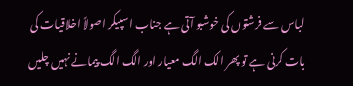لباس سے فرشتوں کی خوشبو آتی ہے جناب اسپیکر اصولاً اخلاقیات کی بات کرنی ہے تو پھر الک الگ معیار اور الگ الگ پیمانے نہیں چلیں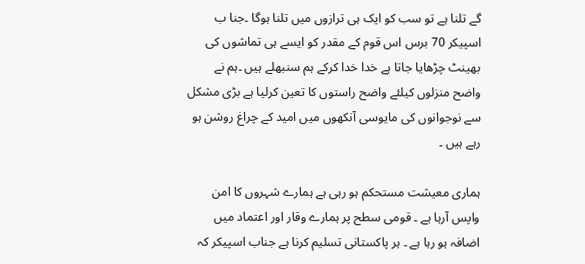گے تلنا ہے تو سب کو ایک ہی ترازوں میں تلنا ہوگا ۔جنا ب اسپیکر 70 برس اس قوم کے مقدر کو ایسے ہی تماشوں کی بھینٹ چڑھایا جاتا ہے خدا خدا کرکے ہم سنبھلے ہیں ۔ہم نے واضح منزلوں کیلئے واضح راستوں کا تعین کرلیا ہے بڑی مشکل سے نوجوانوں کی مایوسی آنکھوں میں امید کے چراغ روشن ہو رہے ہیں ۔

ہماری معیشت مستحکم ہو رہی ہے ہمارے شہروں کا امن واپس آرہا ہے ۔ قومی سطح پر ہمارے وقار اور اعتماد میں اضافہ ہو رہا ہے ۔ ہر پاکستانی تسلیم کرنا ہے جناب اسپیکر کہ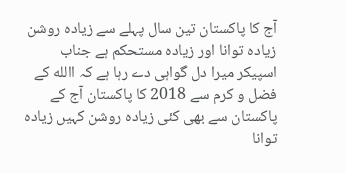آج کا پاکستان تین سال پہلے سے زیادہ روشن زیادہ توانا اور زیادہ مستحکم ہے جناب اسپیکر میرا دل گواہی دے رہا ہے کہ االله کے فضل و کرم سے 2018 کا پاکستان آج کے پاکستان سے بھی کئی زیادہ روشن کہیں زیادہ توانا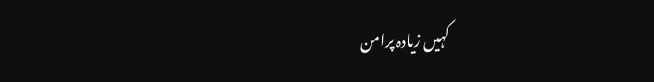کہیں زیادہ پرامن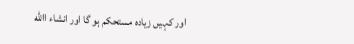اور کہیں زیادہ مستحکم ہو گا اور انشاء االله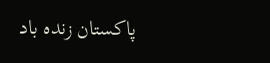پاکستان زندہ باد